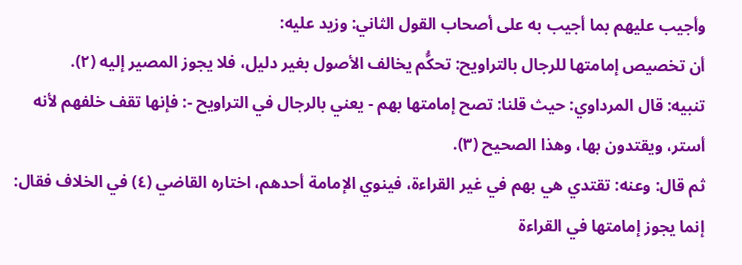وأجيب عليهم بما أجيب به على أصحاب القول الثاني: وزيد عليه:
أن تخصيص إمامتها للرجال بالتراويح: تحكُّم يخالف الأصول بغير دليل، فلا يجوز المصير إليه (٢).
تنبيه: قال المرداوي: حيث قلنا: تصح إمامتها بهم - يعني بالرجال في التراويح -: فإنها تقف خلفهم لأنه أستر، ويقتدون بها، وهذا الصحيح (٣).
ثم قال: وعنه: تقتدي هي بهم في غير القراءة، فينوي الإمامة أحدهم، اختاره القاضي (٤) في الخلاف فقال: إنما يجوز إمامتها في القراءة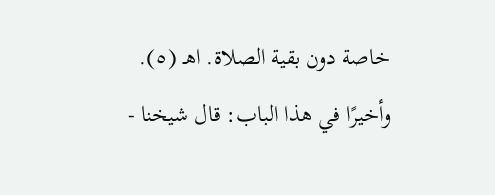خاصة دون بقية الصلاة. اهـ (٥).
وأخيرًا في هذا الباب: قال شيخنا -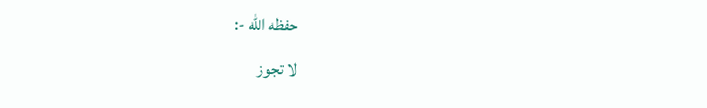حفظه الله -:
لا تجوز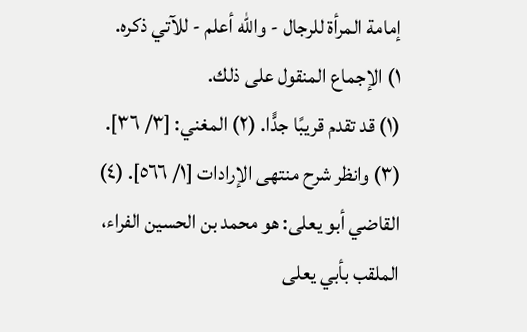إمامة المرأة للرجال - والله أعلم - للآتي ذكره.
١) الإجماع المنقول على ذلك.
(١) قد تقدم قريبًا جدًّا. (٢) المغني: [٣/ ٣٦]. (٣) وانظر شرح منتهى الإرادات [١/ ٥٦٦]. (٤) القاضي أبو يعلى: هو محمد بن الحسين الفراء، الملقب بأبي يعلى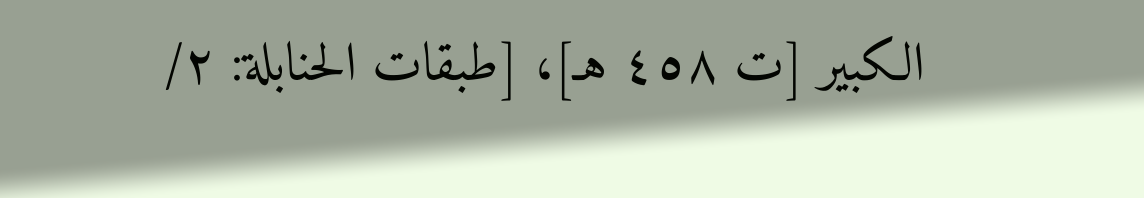الكبير [ت ٤٥٨ هـ]، [طبقات الحنابلة: ٢/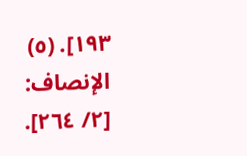١٩٣]. (٥) الإنصاف: [٢/ ٢٦٤].